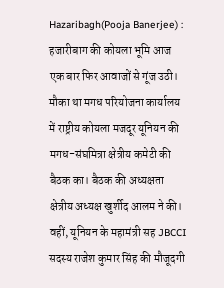Hazaribagh(Pooja Banerjee) : हजारीबाग की कोयला भूमि आज एक बार फिर आवाजों से गूंज उठी। मौका था मगध परियोजना कार्यालय में राष्ट्रीय कोयला मजदूर यूनियन की मगध-संघमित्रा क्षेत्रीय कमेटी की बैठक का। बैठक की अध्यक्षता क्षेत्रीय अध्यक्ष खुर्शीद आलम ने की। वहीं, यूनियन के महामंत्री सह JBCCI सदस्य राजेश कुमार सिंह की मौजूदगी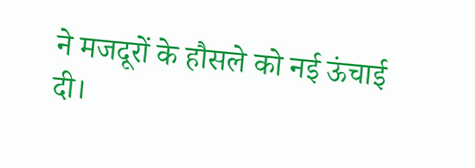ने मजदूरों के हौसले को नई ऊंचाई दी।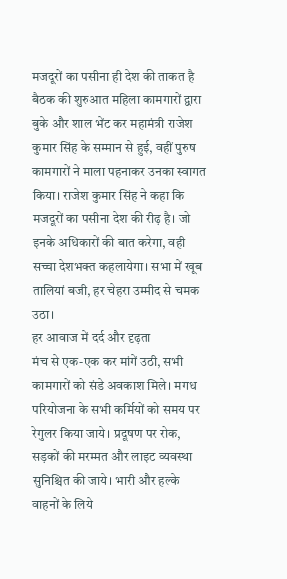मजदूरों का पसीना ही देश की ताकत है
बैठक की शुरुआत महिला कामगारों द्वारा बुके और शाल भेंट कर महामंत्री राजेश कुमार सिंह के सम्मान से हुई, वहीं पुरुष कामगारों ने माला पहनाकर उनका स्वागत किया। राजेश कुमार सिंह ने कहा कि मजदूरों का पसीना देश की रीढ़ है। जो इनके अधिकारों की बात करेगा, वही सच्चा देशभक्त कहलायेगा। सभा में खूब तालियां बजी, हर चेहरा उम्मीद से चमक उठा।
हर आवाज में दर्द और दृढ़ता
मंच से एक-एक कर मांगें उठी, सभी कामगारों को संडे अवकाश मिले। मगध परियोजना के सभी कर्मियों को समय पर रेगुलर किया जाये। प्रदूषण पर रोक, सड़कों की मरम्मत और लाइट व्यवस्था सुनिश्चित की जाये। भारी और हल्के वाहनों के लिये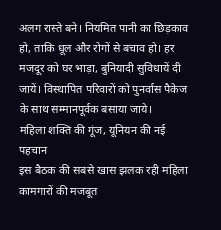अलग रास्ते बने। नियमित पानी का छिड़काव हो, ताकि धूल और रोगों से बचाव हो। हर मजदूर को घर भाड़ा, बुनियादी सुविधायें दी जायें। विस्थापित परिवारों को पुनर्वास पैकेज के साथ सम्मानपूर्वक बसाया जाये।
महिला शक्ति की गूंज, यूनियन की नई पहचान
इस बैठक की सबसे खास झलक रही महिला कामगारों की मजबूत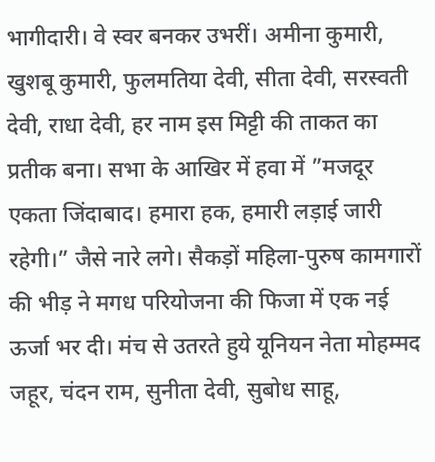भागीदारी। वे स्वर बनकर उभरीं। अमीना कुमारी, खुशबू कुमारी, फुलमतिया देवी, सीता देवी, सरस्वती देवी, राधा देवी, हर नाम इस मिट्टी की ताकत का प्रतीक बना। सभा के आखिर में हवा में ”मजदूर एकता जिंदाबाद। हमारा हक, हमारी लड़ाई जारी रहेगी।” जैसे नारे लगे। सैकड़ों महिला-पुरुष कामगारों की भीड़ ने मगध परियोजना की फिजा में एक नई ऊर्जा भर दी। मंच से उतरते हुये यूनियन नेता मोहम्मद जहूर, चंदन राम, सुनीता देवी, सुबोध साहू,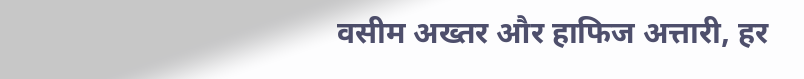वसीम अख्तर और हाफिज अत्तारी, हर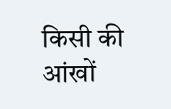किसी की आंखों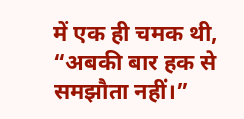में एक ही चमक थी, “अबकी बार हक से समझौता नहीं।”